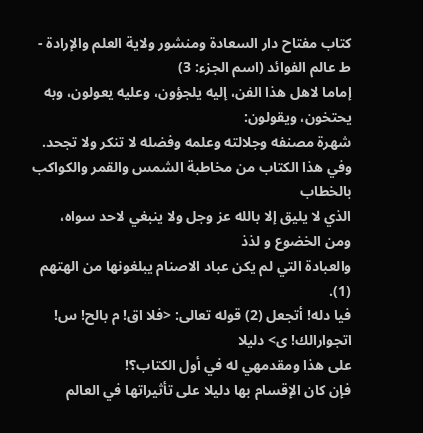كتاب مفتاح دار السعادة ومنشور ولاية العلم والإرادة - ط عالم الفوائد (اسم الجزء: 3)
إماما لاهل هذا الفن، إليه يلجؤون، وعليه يعولون، وبه يحتخون، ويقولون:
شهرة مصنفه وجلالته وعلمه وفضله لا تنكر ولا تجحد.
وفي هذا الكتاب من مخاطبة الشمس والقمر والكواكب بالخطاب
الذي لا يليق إلا بالله عز وجل ولا ينبغي لاحد سواه، ومن الخضوع و لذذ
والعبادة التي لم يكن عباد الاصنام يبلغونها من الهتهم (1).
فيا دله! أتجعل (2) قوله تعالى: <فلا اق! م بالح! س! اتجوارالك! ى> دليلا
على هذا ومقدمهي له في أول الكتاب؟!
فإن كان الإقسام بها دليلا على تأثيراتها في العالم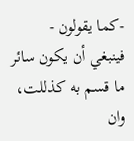-كما يقولون -
فينبغي أن يكون سائر ما قسم به كذللت، وان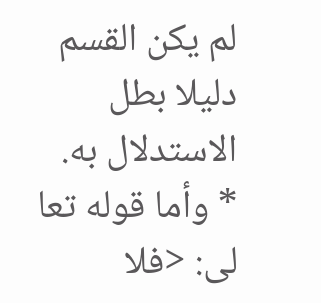لم يكن القسم دليلا بطل
الاستدلال به.
* وأما قوله تعا لى: <فلا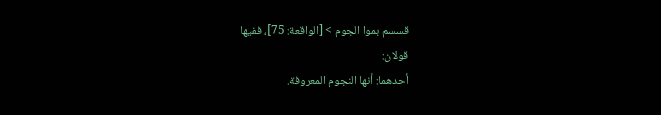قسسم بموا الجوم > [الواقعة: 75]، ففيها
قولان:
أحدهما: أنها النجوم المعروفة.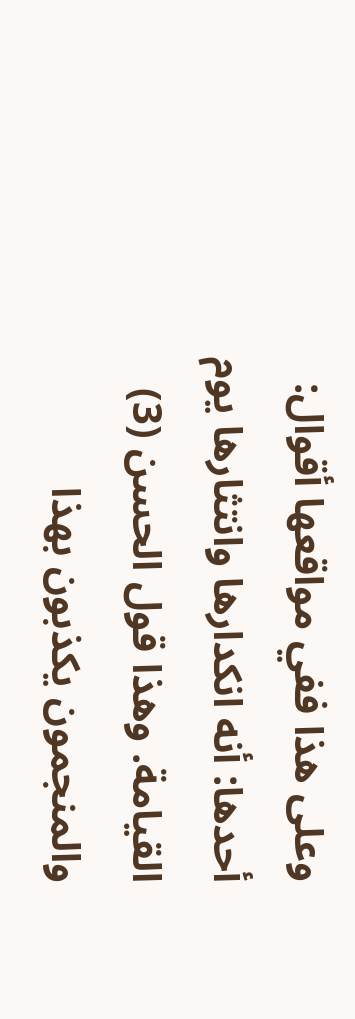وعلى هذا ففي مواقعها أقوال:
أحدها: أنه انكدارها وانتثارها يوم القيامة. وهذا قول الحسن (3)
والمنجمون يكذبون بهذا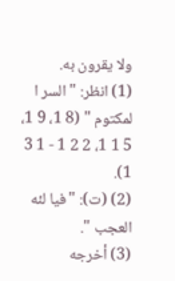ولا يقرون به.
(1) انظر: " السر ا لمكتوم " (8 1، 9 1، 5 1 1، 2 2 1 - 1 3 1).
(2) (ت): "فيا لئه العجب ".
(3) أخرجه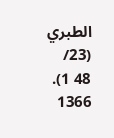الطبري (23/ 48 1).
1366